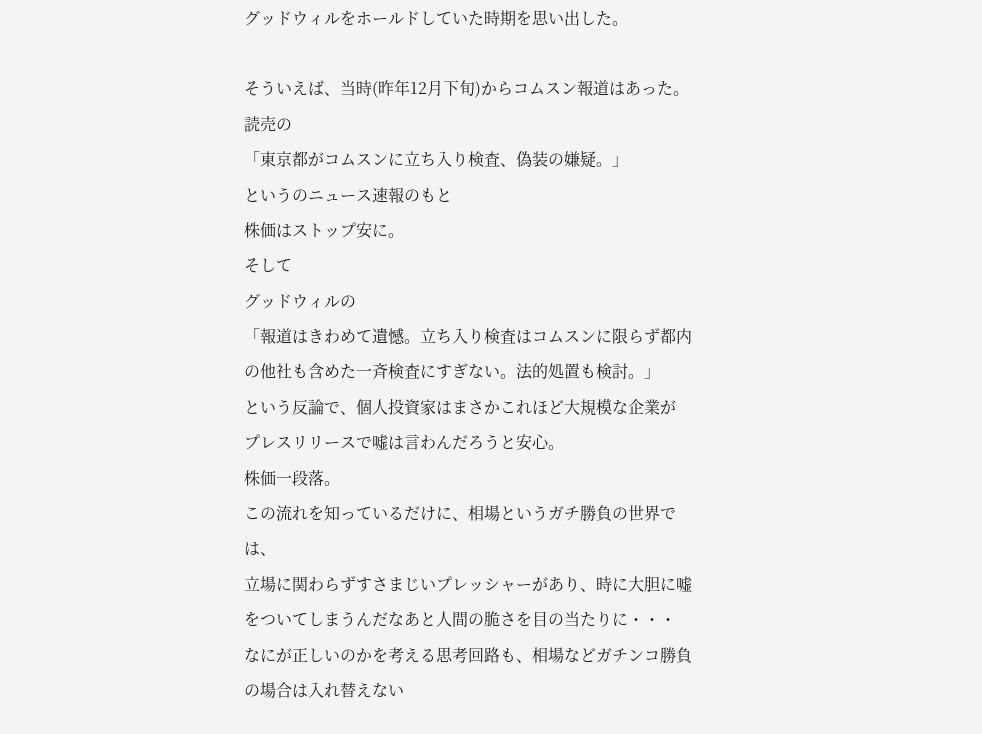グッドウィルをホールドしていた時期を思い出した。

そういえば、当時(昨年12月下旬)からコムスン報道はあった。
読売の
「東京都がコムスンに立ち入り検査、偽装の嫌疑。」
というのニュース速報のもと
株価はストップ安に。
そして
グッドウィルの
「報道はきわめて遺憾。立ち入り検査はコムスンに限らず都内の他社も含めた一斉検査にすぎない。法的処置も検討。」
という反論で、個人投資家はまさかこれほど大規模な企業が
プレスリリースで嘘は言わんだろうと安心。
株価一段落。
この流れを知っているだけに、相場というガチ勝負の世界では、
立場に関わらずすさまじいプレッシャーがあり、時に大胆に嘘をついてしまうんだなあと人間の脆さを目の当たりに・・・
なにが正しいのかを考える思考回路も、相場などガチンコ勝負の場合は入れ替えない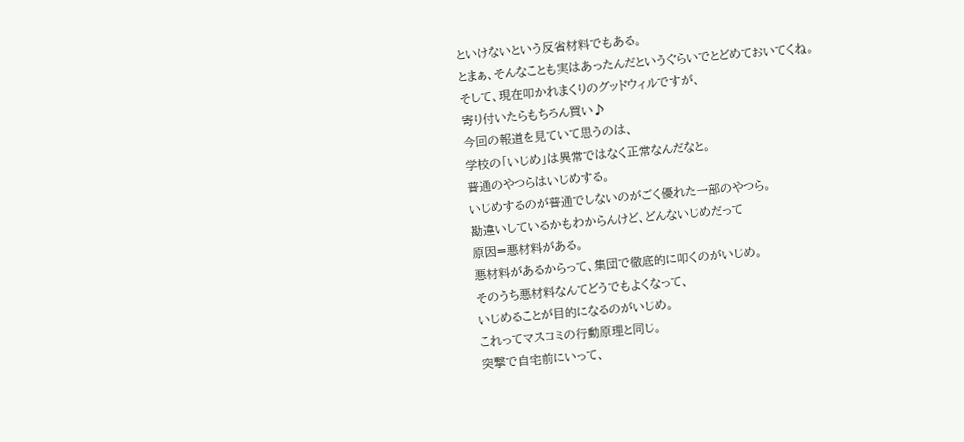といけないという反省材料でもある。
とまぁ、そんなことも実はあったんだというぐらいでとどめておいてくね。
そして、現在叩かれまくりのグッドウィルですが、
寄り付いたらもちろん買い♪
今回の報道を見ていて思うのは、
学校の「いじめ」は異常ではなく正常なんだなと。
普通のやつらはいじめする。
いじめするのが普通でしないのがごく優れた一部のやつら。
勘違いしているかもわからんけど、どんないじめだって
原因=悪材料がある。
悪材料があるからって、集団で徹底的に叩くのがいじめ。
そのうち悪材料なんてどうでもよくなって、
いじめることが目的になるのがいじめ。
これってマスコミの行動原理と同じ。
突撃で自宅前にいって、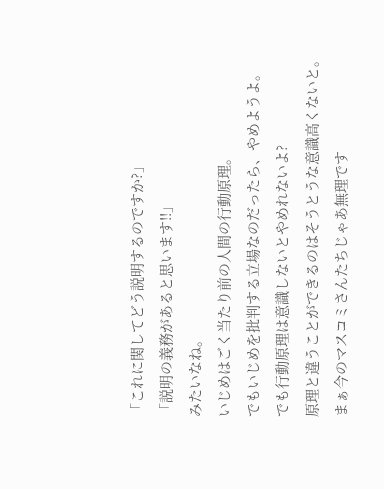「これに関してどう説明するのですか?」
「説明の義務があると思います!!」
みたいなね。
いじめはごく当たり前の人間の行動原理。
でもいじめを批判する立場なのだったら、やめようよ。
でも行動原理は意識しないとやめれないよ?
原理と違うことができるのはそうとうな意識高くないと。
まぁ今のマスコミさんたちじゃあ無理です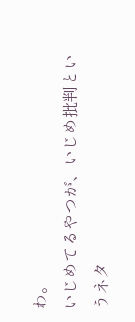わ。
いじめてるやつが、いじめ批判というネタ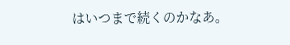はいつまで続くのかなあ。